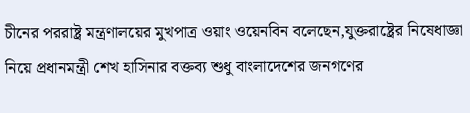চীনের পররাষ্ট্র মন্ত্রণালয়ের মুখপাত্র ওয়াং ওয়েনবিন বলেছেন,যুক্তরাষ্ট্রের নিষেধাজ্ঞা নিয়ে প্রধানমন্ত্রী শেখ হাসিনার বক্তব্য শুধু বাংলাদেশের জনগণের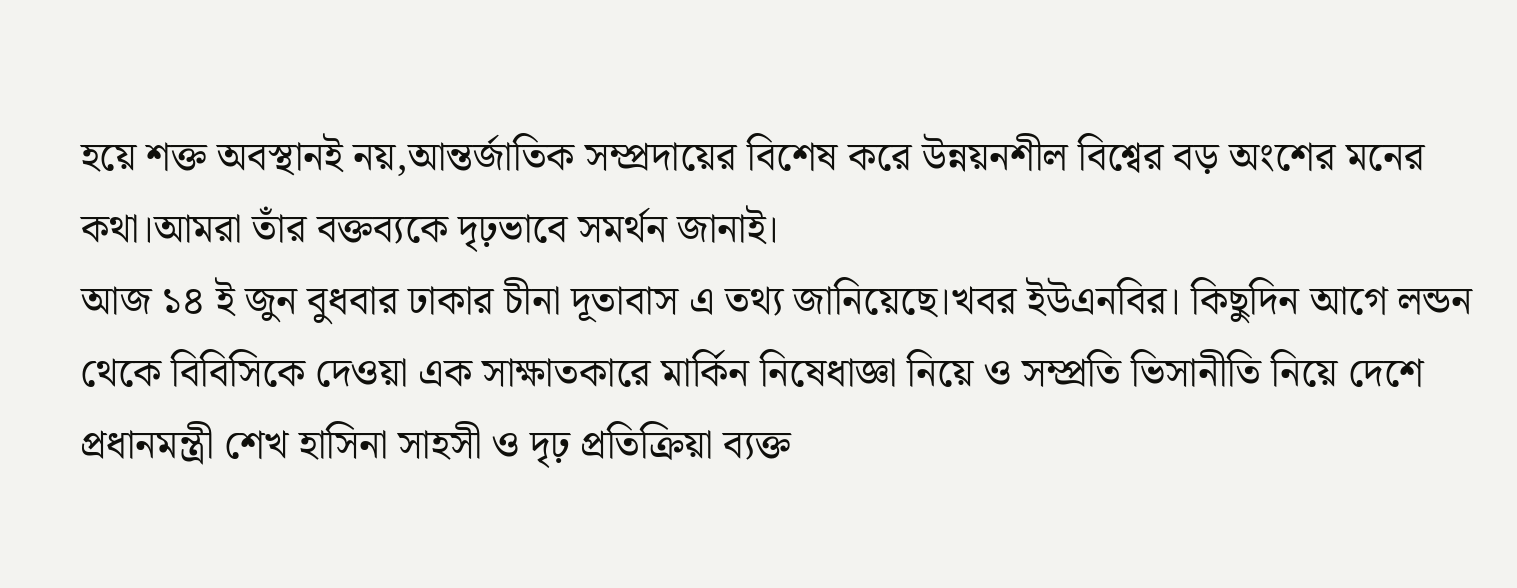হয়ে শক্ত অবস্থানই নয়,আন্তর্জাতিক সম্প্রদায়ের বিশেষ করে উন্নয়নশীল বিশ্বের বড় অংশের মনের কথা।আমরা তাঁর বক্তব্যকে দৃঢ়ভাবে সমর্থন জানাই।
আজ ১৪ ই জুন বুধবার ঢাকার চীনা দূতাবাস এ তথ্য জানিয়েছে।খবর ইউএনবির। কিছুদিন আগে লন্ডন থেকে বিবিসিকে দেওয়া এক সাক্ষাতকারে মার্কিন নিষেধাজ্ঞা নিয়ে ও সম্প্রতি ভিসানীতি নিয়ে দেশে প্রধানমন্ত্রী শেখ হাসিনা সাহসী ও দৃঢ় প্রতিক্রিয়া ব্যক্ত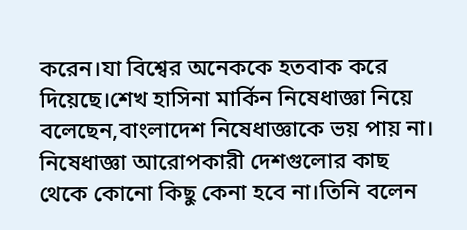করেন।যা বিশ্বের অনেককে হতবাক করে দিয়েছে।শেখ হাসিনা মার্কিন নিষেধাজ্ঞা নিয়ে বলেছেন,বাংলাদেশ নিষেধাজ্ঞাকে ভয় পায় না। নিষেধাজ্ঞা আরোপকারী দেশগুলোর কাছ থেকে কোনো কিছু কেনা হবে না।তিনি বলেন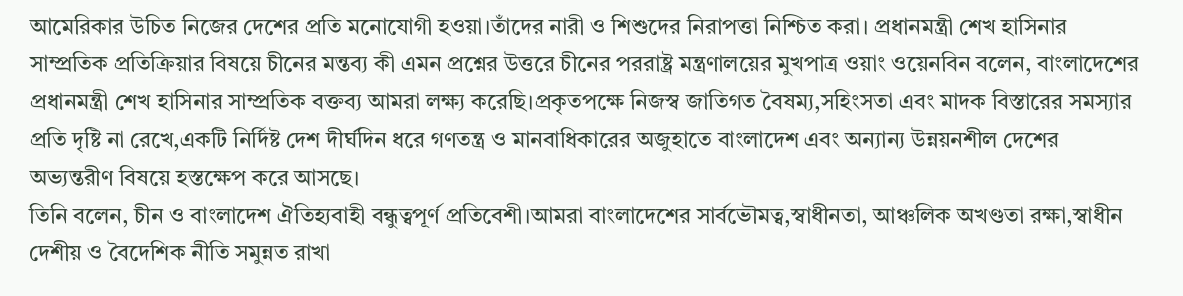আমেরিকার উচিত নিজের দেশের প্রতি মনোযোগী হওয়া।তাঁদের নারী ও শিশুদের নিরাপত্তা নিশ্চিত করা। প্রধানমন্ত্রী শেখ হাসিনার সাম্প্রতিক প্রতিক্রিয়ার বিষয়ে চীনের মন্তব্য কী এমন প্রশ্নের উত্তরে চীনের পররাষ্ট্র মন্ত্রণালয়ের মুখপাত্র ওয়াং ওয়েনবিন বলেন, বাংলাদেশের প্রধানমন্ত্রী শেখ হাসিনার সাম্প্রতিক বক্তব্য আমরা লক্ষ্য করেছি।প্রকৃতপক্ষে নিজস্ব জাতিগত বৈষম্য,সহিংসতা এবং মাদক বিস্তারের সমস্যার প্রতি দৃষ্টি না রেখে,একটি নির্দিষ্ট দেশ দীর্ঘদিন ধরে গণতন্ত্র ও মানবাধিকারের অজুহাতে বাংলাদেশ এবং অন্যান্য উন্নয়নশীল দেশের অভ্যন্তরীণ বিষয়ে হস্তক্ষেপ করে আসছে।
তিনি বলেন, চীন ও বাংলাদেশ ঐতিহ্যবাহী বন্ধুত্বপূর্ণ প্রতিবেশী।আমরা বাংলাদেশের সার্বভৌমত্ব,স্বাধীনতা, আঞ্চলিক অখণ্ডতা রক্ষা,স্বাধীন দেশীয় ও বৈদেশিক নীতি সমুন্নত রাখা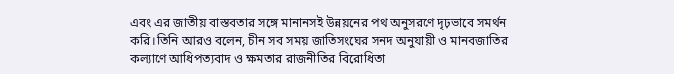এবং এর জাতীয় বাস্তবতার সঙ্গে মানানসই উন্নয়নের পথ অনুসরণে দৃঢ়ভাবে সমর্থন করি।তিনি আরও বলেন, চীন সব সময় জাতিসংঘের সনদ অনুযায়ী ও মানবজাতির কল্যাণে আধিপত্যবাদ ও ক্ষমতার রাজনীতির বিরোধিতা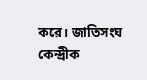করে। জাতিসংঘ কেন্দ্রীক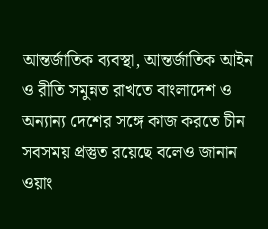আন্তর্জাতিক ব্যবস্থা, আন্তর্জাতিক আইন ও রীতি সমুন্নত রাখতে বাংলাদেশ ও অন্যান্য দেশের সঙ্গে কাজ করতে চীন সবসময় প্রস্তুত রয়েছে বলেও জানান ওয়াং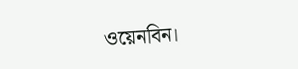ওয়েনবিন।